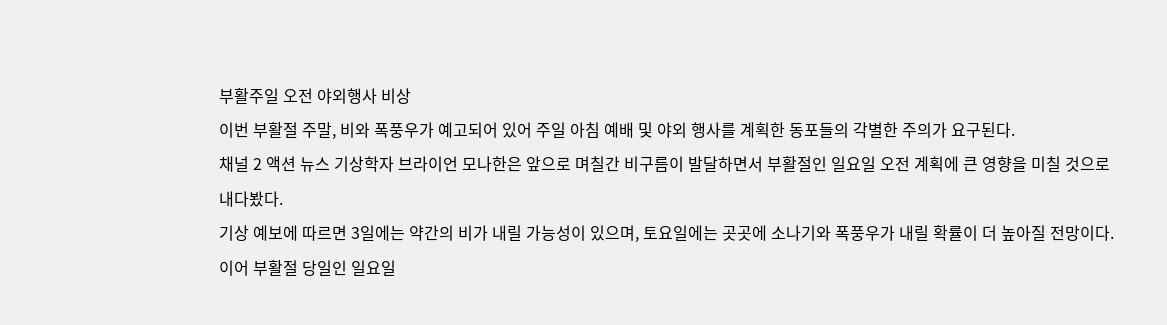부활주일 오전 야외행사 비상
이번 부활절 주말, 비와 폭풍우가 예고되어 있어 주일 아침 예배 및 야외 행사를 계획한 동포들의 각별한 주의가 요구된다.
채널 2 액션 뉴스 기상학자 브라이언 모나한은 앞으로 며칠간 비구름이 발달하면서 부활절인 일요일 오전 계획에 큰 영향을 미칠 것으로 내다봤다.
기상 예보에 따르면 3일에는 약간의 비가 내릴 가능성이 있으며, 토요일에는 곳곳에 소나기와 폭풍우가 내릴 확률이 더 높아질 전망이다. 이어 부활절 당일인 일요일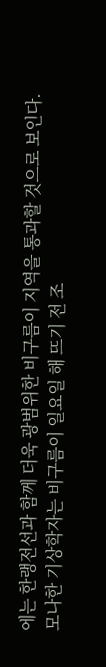에는 한랭전선과 함께 더욱 광범위한 비구름이 지역을 통과할 것으로 보인다.
모나한 기상학자는 비구름이 일요일 해 뜨기 전 조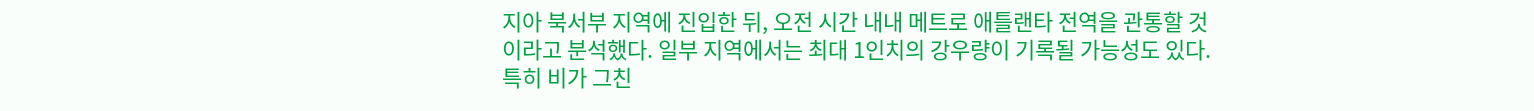지아 북서부 지역에 진입한 뒤, 오전 시간 내내 메트로 애틀랜타 전역을 관통할 것이라고 분석했다. 일부 지역에서는 최대 1인치의 강우량이 기록될 가능성도 있다.
특히 비가 그친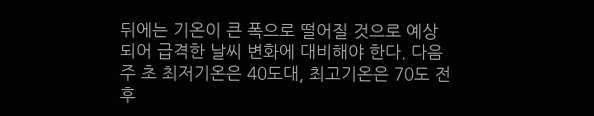뒤에는 기온이 큰 폭으로 떨어질 것으로 예상되어 급격한 날씨 변화에 대비해야 한다. 다음 주 초 최저기온은 40도대, 최고기온은 70도 전후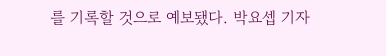를 기록할 것으로 예보됐다. 박요셉 기자